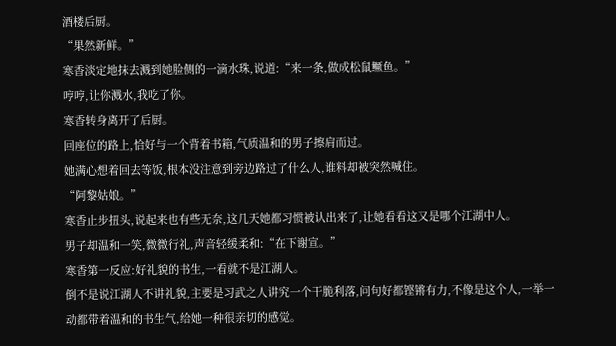酒楼后厨。
“果然新鲜。”
寒香淡定地抹去溅到她脸侧的一滴水珠,说道:“来一条,做成松鼠鳜鱼。”
哼哼,让你溅水,我吃了你。
寒香转身离开了后厨。
回座位的路上,恰好与一个背着书箱,气质温和的男子擦肩而过。
她满心想着回去等饭,根本没注意到旁边路过了什么人,谁料却被突然喊住。
“阿黎姑娘。”
寒香止步扭头,说起来也有些无奈,这几天她都习惯被认出来了,让她看看这又是哪个江湖中人。
男子却温和一笑,微微行礼,声音轻缓柔和:“在下谢宣。”
寒香第一反应:好礼貌的书生,一看就不是江湖人。
倒不是说江湖人不讲礼貌,主要是习武之人讲究一个干脆利落,问句好都铿锵有力,不像是这个人,一举一动都带着温和的书生气,给她一种很亲切的感觉。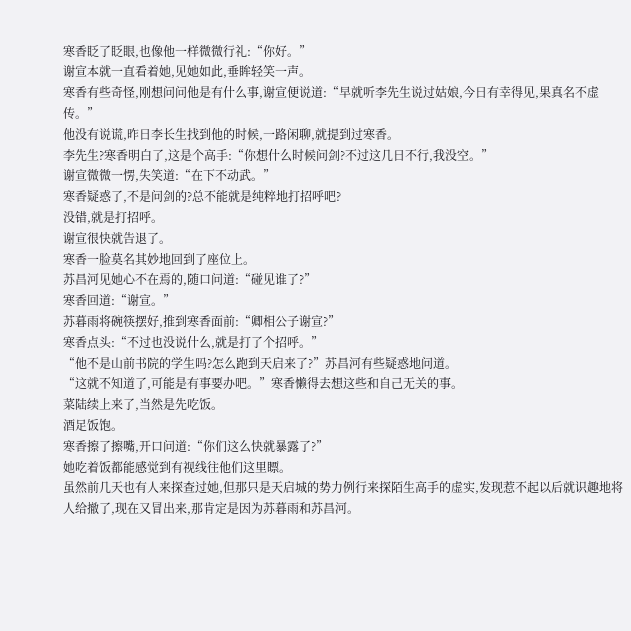寒香眨了眨眼,也像他一样微微行礼:“你好。”
谢宣本就一直看着她,见她如此,垂眸轻笑一声。
寒香有些奇怪,刚想问问他是有什么事,谢宣便说道:“早就听李先生说过姑娘,今日有幸得见,果真名不虚传。”
他没有说谎,昨日李长生找到他的时候,一路闲聊,就提到过寒香。
李先生?寒香明白了,这是个高手:“你想什么时候问剑?不过这几日不行,我没空。”
谢宣微微一愣,失笑道:“在下不动武。”
寒香疑惑了,不是问剑的?总不能就是纯粹地打招呼吧?
没错,就是打招呼。
谢宣很快就告退了。
寒香一脸莫名其妙地回到了座位上。
苏昌河见她心不在焉的,随口问道:“碰见谁了?”
寒香回道:“谢宣。”
苏暮雨将碗筷摆好,推到寒香面前:“卿相公子谢宣?”
寒香点头:“不过也没说什么,就是打了个招呼。”
“他不是山前书院的学生吗?怎么跑到天启来了?”苏昌河有些疑惑地问道。
“这就不知道了,可能是有事要办吧。”寒香懒得去想这些和自己无关的事。
菜陆续上来了,当然是先吃饭。
酒足饭饱。
寒香擦了擦嘴,开口问道:“你们这么快就暴露了?”
她吃着饭都能感觉到有视线往他们这里瞟。
虽然前几天也有人来探查过她,但那只是天启城的势力例行来探陌生高手的虚实,发现惹不起以后就识趣地将人给撤了,现在又冒出来,那肯定是因为苏暮雨和苏昌河。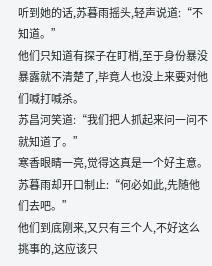听到她的话,苏暮雨摇头,轻声说道:“不知道。”
他们只知道有探子在盯梢,至于身份暴没暴露就不清楚了,毕竟人也没上来要对他们喊打喊杀。
苏昌河笑道:“我们把人抓起来问一问不就知道了。”
寒香眼睛一亮,觉得这真是一个好主意。
苏暮雨却开口制止:“何必如此,先随他们去吧。”
他们到底刚来,又只有三个人,不好这么挑事的,这应该只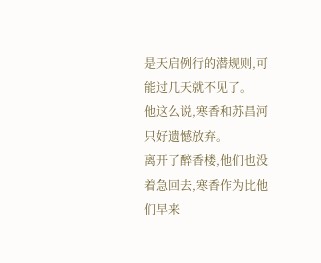是天启例行的潜规则,可能过几天就不见了。
他这么说,寒香和苏昌河只好遗憾放弃。
离开了醉香楼,他们也没着急回去,寒香作为比他们早来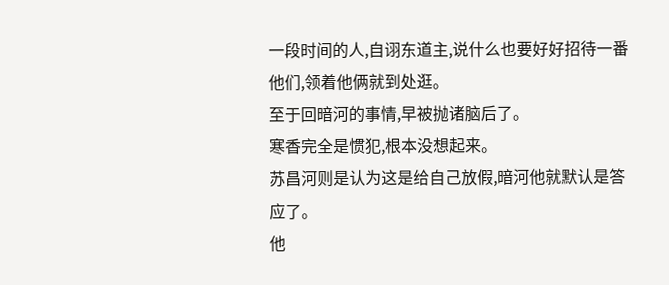一段时间的人,自诩东道主,说什么也要好好招待一番他们,领着他俩就到处逛。
至于回暗河的事情,早被抛诸脑后了。
寒香完全是惯犯,根本没想起来。
苏昌河则是认为这是给自己放假,暗河他就默认是答应了。
他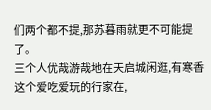们两个都不提,那苏暮雨就更不可能提了。
三个人优哉游哉地在天启城闲逛,有寒香这个爱吃爱玩的行家在,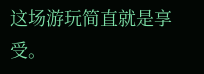这场游玩简直就是享受。